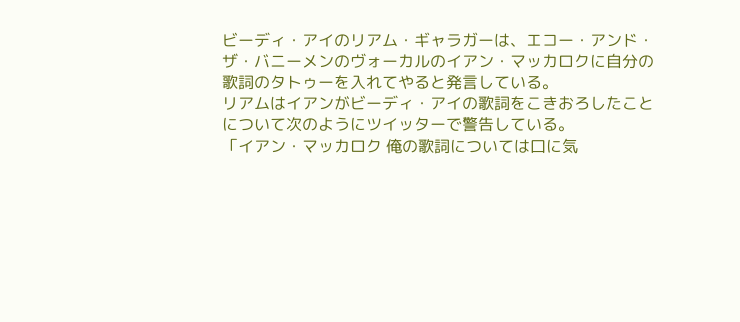ビーディ・アイのリアム・ギャラガーは、エコー・アンド・ザ・バニーメンのヴォーカルのイアン・マッカロクに自分の歌詞のタトゥーを入れてやると発言している。
リアムはイアンがビーディ・アイの歌詞をこきおろしたことについて次のようにツイッターで警告している。
「イアン・マッカロク 俺の歌詞については口に気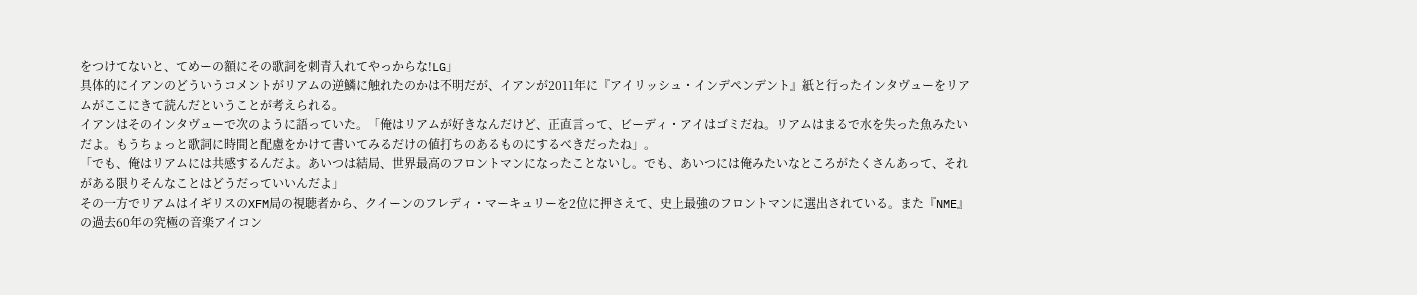をつけてないと、てめーの額にその歌詞を刺青入れてやっからな!LG」
具体的にイアンのどういうコメントがリアムの逆鱗に触れたのかは不明だが、イアンが2011年に『アイリッシュ・インデペンデント』紙と行ったインタヴューをリアムがここにきて読んだということが考えられる。
イアンはそのインタヴューで次のように語っていた。「俺はリアムが好きなんだけど、正直言って、ビーディ・アイはゴミだね。リアムはまるで水を失った魚みたいだよ。もうちょっと歌詞に時間と配慮をかけて書いてみるだけの値打ちのあるものにするべきだったね」。
「でも、俺はリアムには共感するんだよ。あいつは結局、世界最高のフロントマンになったことないし。でも、あいつには俺みたいなところがたくさんあって、それがある限りそんなことはどうだっていいんだよ」
その一方でリアムはイギリスのXFM局の視聴者から、クイーンのフレディ・マーキュリーを2位に押さえて、史上最強のフロントマンに選出されている。また『NME』の過去60年の究極の音楽アイコン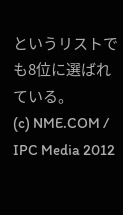というリストでも8位に選ばれている。
(c) NME.COM / IPC Media 2012